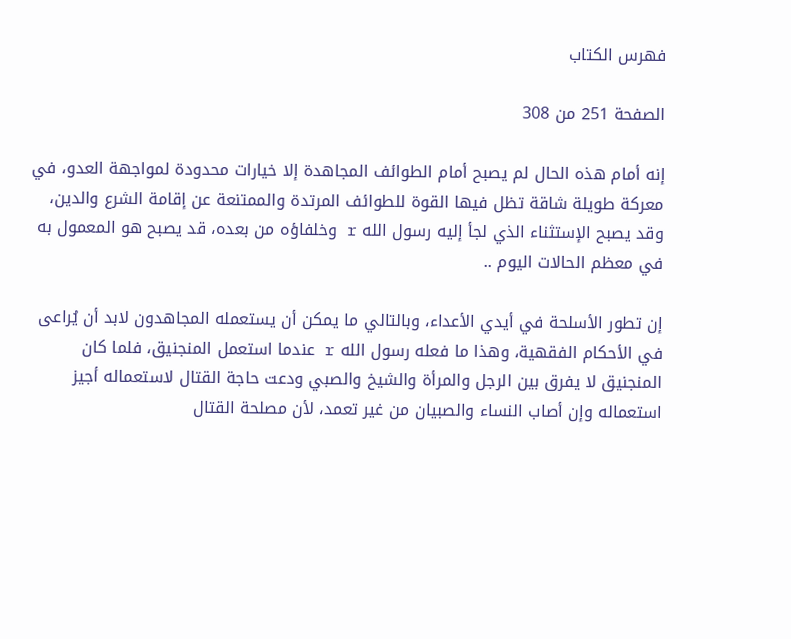فهرس الكتاب

الصفحة 251 من 308

إنه أمام هذه الحال لم يصبح أمام الطوائف المجاهدة إلا خيارات محدودة لمواجهة العدو، في معركة طويلة شاقة تظل فيها القوة للطوائف المرتدة والممتنعة عن إقامة الشرع والدين، وقد يصبح الإستثناء الذي لجأ إليه رسول الله r وخلفاؤه من بعده، قد يصبح هو المعمول به في معظم الحالات اليوم ..

إن تطور الأسلحة في أيدي الأعداء، وبالتالي ما يمكن أن يستعمله المجاهدون لابد أن يُراعى في الأحكام الفقهية، وهذا ما فعله رسول الله r عندما استعمل المنجنيق، فلما كان المنجنيق لا يفرق بين الرجل والمرأة والشيخ والصبي ودعت حاجة القتال لاستعماله أجيز استعماله وإن أصاب النساء والصبيان من غير تعمد، لأن مصلحة القتال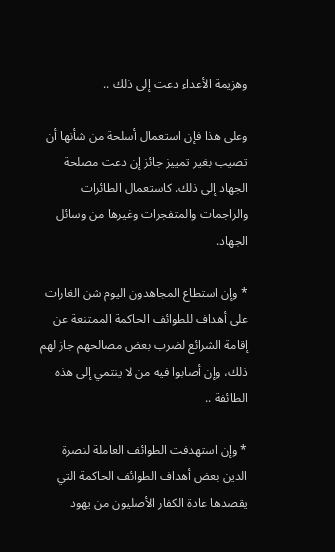وهزيمة الأعداء دعت إلى ذلك ..

وعلى هذا فإن استعمال أسلحة من شأنها أن تصيب بغير تمييز جائز إن دعت مصلحة الجهاد إلى ذلك. كاستعمال الطائرات والراجمات والمتفجرات وغيرها من وسائل الجهاد.

* وإن استطاع المجاهدون اليوم شن الغارات على أهداف للطوائف الحاكمة الممتنعة عن إقامة الشرائع لضرب بعض مصالحهم جاز لهم ذلك، وإن أصابوا فيه من لا ينتمي إلى هذه الطائفة ..

* وإن استهدفت الطوائف العاملة لنصرة الدين بعض أهداف الطوائف الحاكمة التي يقصدها عادة الكفار الأصليون من يهود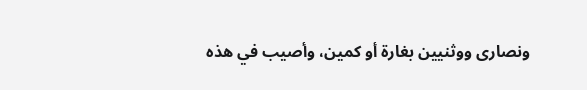ونصارى ووثنيين بغارة أو كمين، وأصيب في هذه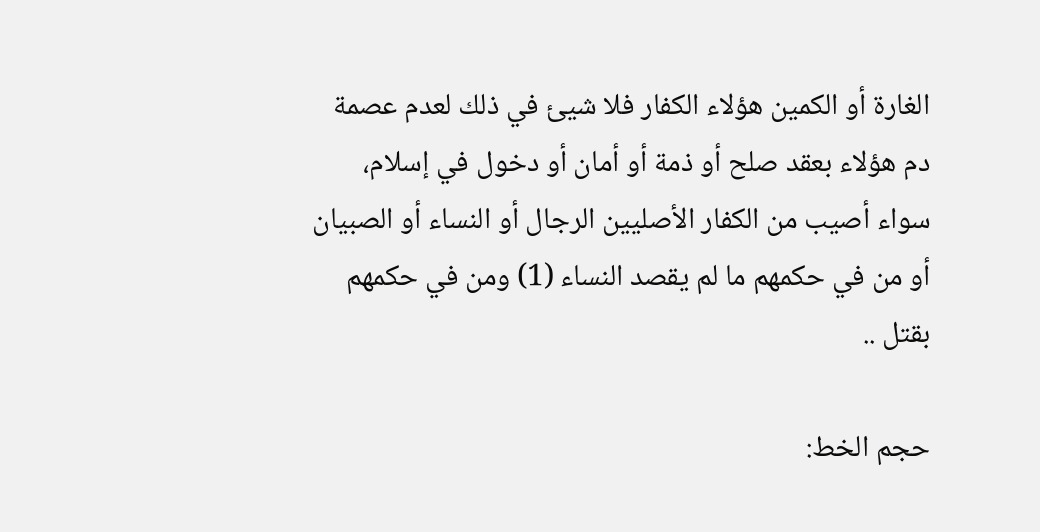الغارة أو الكمين هؤلاء الكفار فلا شيئ في ذلك لعدم عصمة دم هؤلاء بعقد صلح أو ذمة أو أمان أو دخول في إسلام، سواء أصيب من الكفار الأصليين الرجال أو النساء أو الصبيان أو من في حكمهم ما لم يقصد النساء (1) ومن في حكمهم بقتل ..

حجم الخط: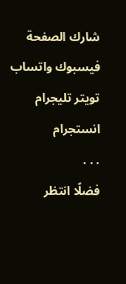شارك الصفحة
فيسبوك واتساب تويتر تليجرام انستجرام
. . .
فضلًا انتظر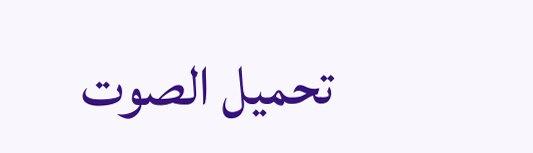تحميل الصوت